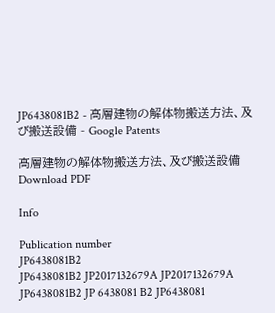JP6438081B2 - 高層建物の解体物搬送方法、及び搬送設備 - Google Patents

高層建物の解体物搬送方法、及び搬送設備 Download PDF

Info

Publication number
JP6438081B2
JP6438081B2 JP2017132679A JP2017132679A JP6438081B2 JP 6438081 B2 JP6438081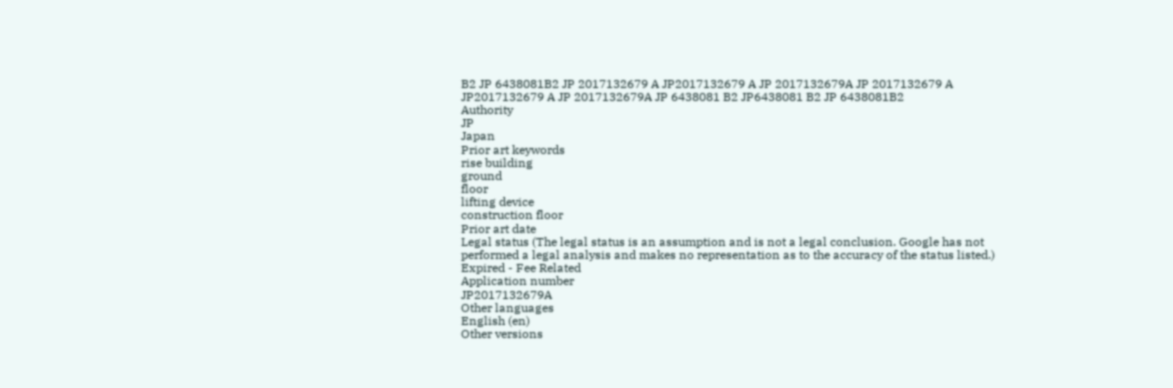B2 JP 6438081B2 JP 2017132679 A JP2017132679 A JP 2017132679A JP 2017132679 A JP2017132679 A JP 2017132679A JP 6438081 B2 JP6438081 B2 JP 6438081B2
Authority
JP
Japan
Prior art keywords
rise building
ground
floor
lifting device
construction floor
Prior art date
Legal status (The legal status is an assumption and is not a legal conclusion. Google has not performed a legal analysis and makes no representation as to the accuracy of the status listed.)
Expired - Fee Related
Application number
JP2017132679A
Other languages
English (en)
Other versions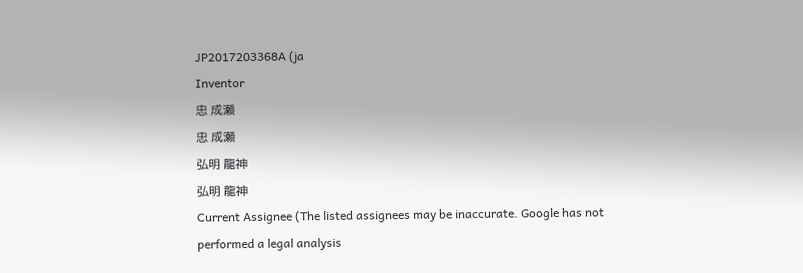JP2017203368A (ja
Inventor
忠 成瀬
忠 成瀬
弘明 龍神
弘明 龍神
Current Assignee (The listed assignees may be inaccurate. Google has not performed a legal analysis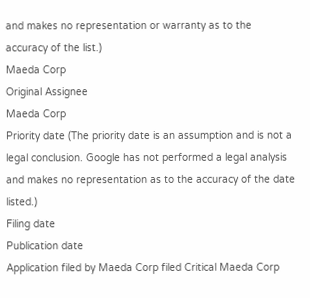and makes no representation or warranty as to the accuracy of the list.)
Maeda Corp
Original Assignee
Maeda Corp
Priority date (The priority date is an assumption and is not a legal conclusion. Google has not performed a legal analysis and makes no representation as to the accuracy of the date listed.)
Filing date
Publication date
Application filed by Maeda Corp filed Critical Maeda Corp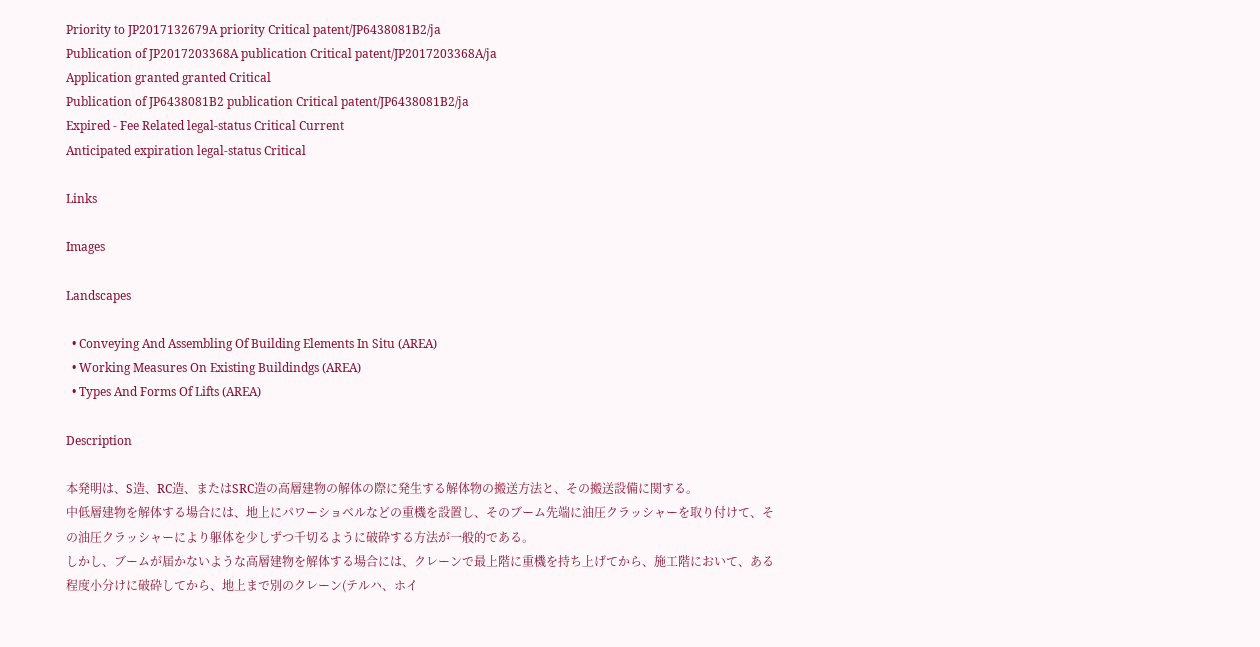Priority to JP2017132679A priority Critical patent/JP6438081B2/ja
Publication of JP2017203368A publication Critical patent/JP2017203368A/ja
Application granted granted Critical
Publication of JP6438081B2 publication Critical patent/JP6438081B2/ja
Expired - Fee Related legal-status Critical Current
Anticipated expiration legal-status Critical

Links

Images

Landscapes

  • Conveying And Assembling Of Building Elements In Situ (AREA)
  • Working Measures On Existing Buildindgs (AREA)
  • Types And Forms Of Lifts (AREA)

Description

本発明は、S造、RC造、またはSRC造の高層建物の解体の際に発生する解体物の搬送方法と、その搬送設備に関する。
中低層建物を解体する場合には、地上にパワーショベルなどの重機を設置し、そのブーム先端に油圧クラッシャーを取り付けて、その油圧クラッシャーにより躯体を少しずつ千切るように破砕する方法が一般的である。
しかし、ブームが届かないような高層建物を解体する場合には、クレーンで最上階に重機を持ち上げてから、施工階において、ある程度小分けに破砕してから、地上まで別のクレーン(テルハ、ホイ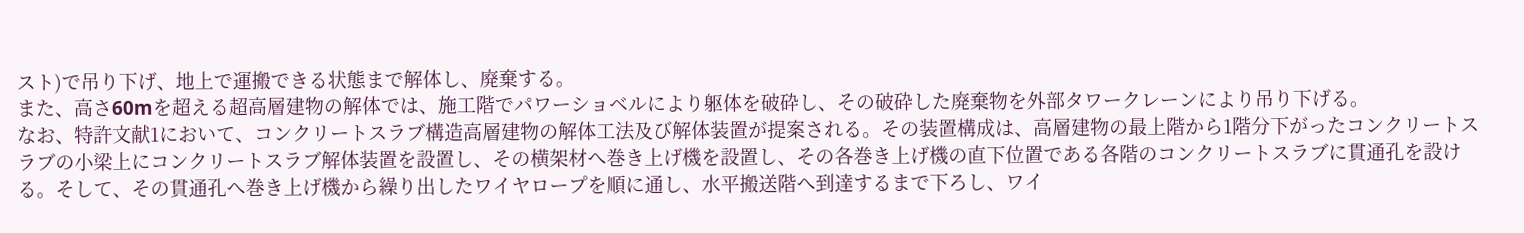スト)で吊り下げ、地上で運搬できる状態まで解体し、廃棄する。
また、高さ60mを超える超高層建物の解体では、施工階でパワーショベルにより躯体を破砕し、その破砕した廃棄物を外部タワークレーンにより吊り下げる。
なお、特許文献1において、コンクリートスラブ構造高層建物の解体工法及び解体装置が提案される。その装置構成は、高層建物の最上階から1階分下がったコンクリートスラブの小梁上にコンクリートスラブ解体装置を設置し、その横架材へ巻き上げ機を設置し、その各巻き上げ機の直下位置である各階のコンクリートスラブに貫通孔を設ける。そして、その貫通孔へ巻き上げ機から繰り出したワイヤロープを順に通し、水平搬送階へ到達するまで下ろし、ワイ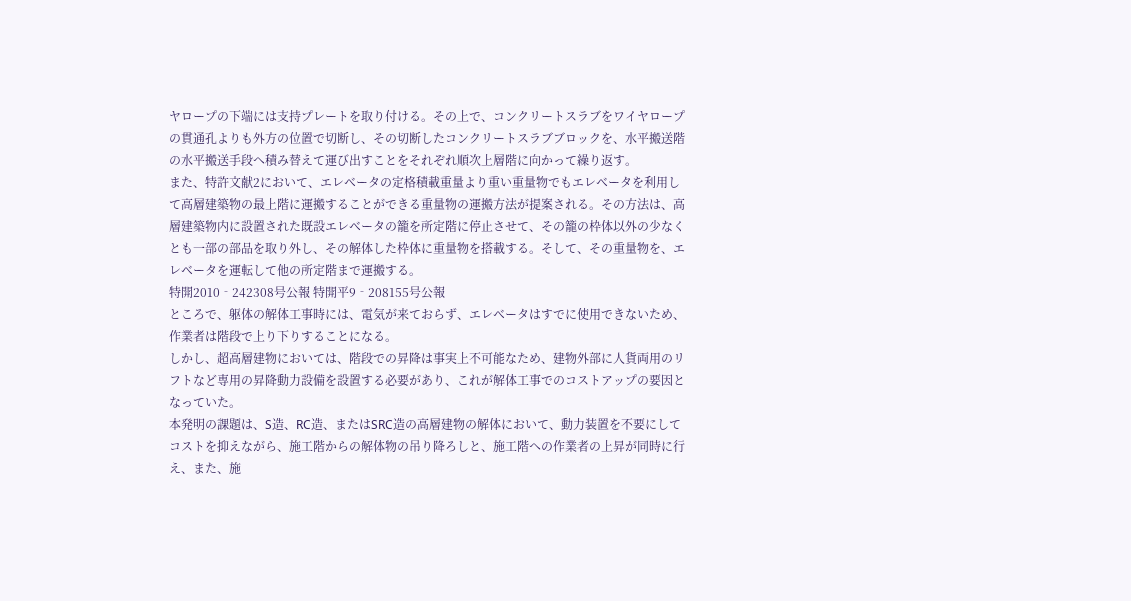ヤロープの下端には支持プレートを取り付ける。その上で、コンクリートスラブをワイヤロープの貫通孔よりも外方の位置で切断し、その切断したコンクリートスラブブロックを、水平搬送階の水平搬送手段へ積み替えて運び出すことをそれぞれ順次上層階に向かって繰り返す。
また、特許文献2において、エレベータの定格積載重量より重い重量物でもエレベータを利用して高層建築物の最上階に運搬することができる重量物の運搬方法が提案される。その方法は、高層建築物内に設置された既設エレベータの籠を所定階に停止させて、その籠の枠体以外の少なくとも一部の部品を取り外し、その解体した枠体に重量物を搭載する。そして、その重量物を、エレベータを運転して他の所定階まで運搬する。
特開2010‐242308号公報 特開平9‐208155号公報
ところで、躯体の解体工事時には、電気が来ておらず、エレベータはすでに使用できないため、作業者は階段で上り下りすることになる。
しかし、超高層建物においては、階段での昇降は事実上不可能なため、建物外部に人貨両用のリフトなど専用の昇降動力設備を設置する必要があり、これが解体工事でのコストアップの要因となっていた。
本発明の課題は、S造、RC造、またはSRC造の高層建物の解体において、動力装置を不要にしてコストを抑えながら、施工階からの解体物の吊り降ろしと、施工階への作業者の上昇が同時に行え、また、施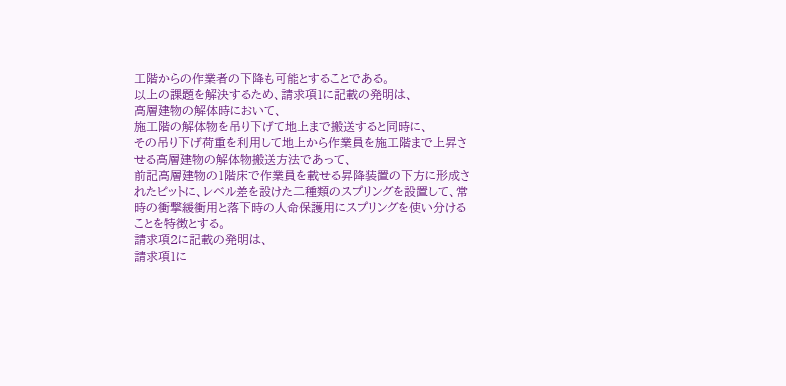工階からの作業者の下降も可能とすることである。
以上の課題を解決するため、請求項1に記載の発明は、
高層建物の解体時において、
施工階の解体物を吊り下げて地上まで搬送すると同時に、
その吊り下げ荷重を利用して地上から作業員を施工階まで上昇させる高層建物の解体物搬送方法であって、
前記高層建物の1階床で作業員を載せる昇降装置の下方に形成されたピットに、レベル差を設けた二種類のスプリングを設置して、常時の衝撃緩衝用と落下時の人命保護用にスプリングを使い分けることを特徴とする。
請求項2に記載の発明は、
請求項1に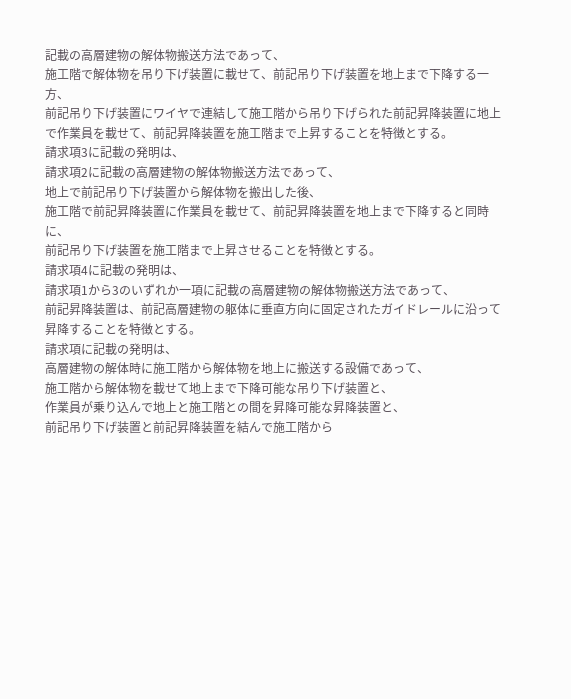記載の高層建物の解体物搬送方法であって、
施工階で解体物を吊り下げ装置に載せて、前記吊り下げ装置を地上まで下降する一方、
前記吊り下げ装置にワイヤで連結して施工階から吊り下げられた前記昇降装置に地上で作業員を載せて、前記昇降装置を施工階まで上昇することを特徴とする。
請求項3に記載の発明は、
請求項2に記載の高層建物の解体物搬送方法であって、
地上で前記吊り下げ装置から解体物を搬出した後、
施工階で前記昇降装置に作業員を載せて、前記昇降装置を地上まで下降すると同時に、
前記吊り下げ装置を施工階まで上昇させることを特徴とする。
請求項4に記載の発明は、
請求項1から3のいずれか一項に記載の高層建物の解体物搬送方法であって、
前記昇降装置は、前記高層建物の躯体に垂直方向に固定されたガイドレールに沿って昇降することを特徴とする。
請求項に記載の発明は、
高層建物の解体時に施工階から解体物を地上に搬送する設備であって、
施工階から解体物を載せて地上まで下降可能な吊り下げ装置と、
作業員が乗り込んで地上と施工階との間を昇降可能な昇降装置と、
前記吊り下げ装置と前記昇降装置を結んで施工階から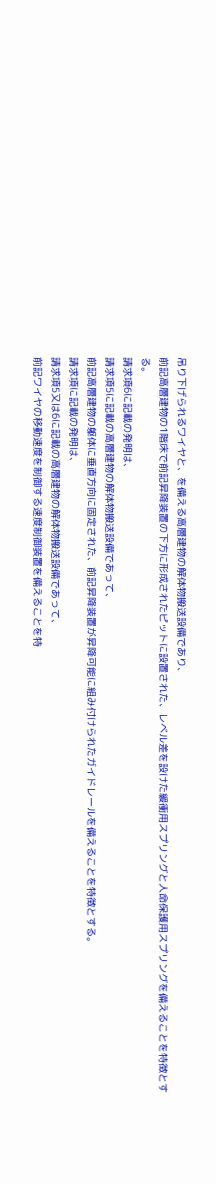吊り下げられるワイヤと、を備える高層建物の解体物搬送設備であり、
前記高層建物の1階床で前記昇降装置の下方に形成されたピットに設置された、レベル差を設けた緩衝用スプリングと人命保護用スプリングを備えることを特徴とする。
請求項6に記載の発明は、
請求項5に記載の高層建物の解体物搬送設備であって、
前記高層建物の躯体に垂直方向に固定された、前記昇降装置が昇降可能に組み付けられたガイドレールを備えることを特徴とする。
請求項に記載の発明は、
請求項5又は6に記載の高層建物の解体物搬送設備であって、
前記ワイヤの移動速度を制御する速度制御装置を備えることを特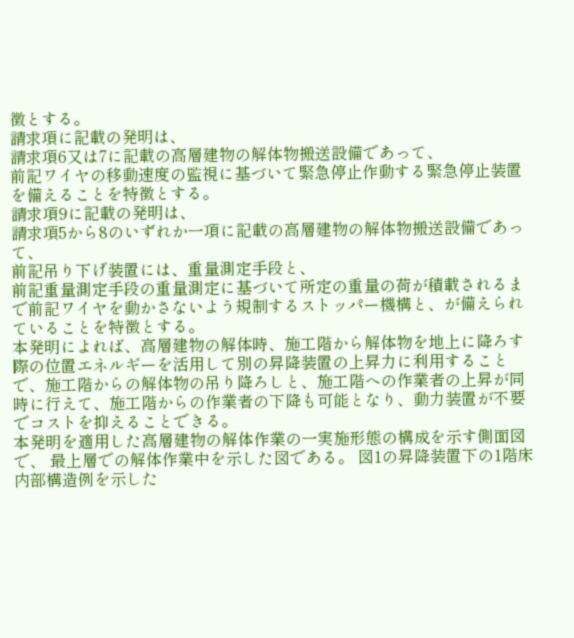徴とする。
請求項に記載の発明は、
請求項6又は7に記載の高層建物の解体物搬送設備であって、
前記ワイヤの移動速度の監視に基づいて緊急停止作動する緊急停止装置を備えることを特徴とする。
請求項9に記載の発明は、
請求項5から8のいずれか一項に記載の高層建物の解体物搬送設備であって、
前記吊り下げ装置には、重量測定手段と、
前記重量測定手段の重量測定に基づいて所定の重量の荷が積載されるまで前記ワイヤを動かさないよう規制するストッパー機構と、が備えられていることを特徴とする。
本発明によれば、高層建物の解体時、施工階から解体物を地上に降ろす際の位置エネルギーを活用して別の昇降装置の上昇力に利用することで、施工階からの解体物の吊り降ろしと、施工階への作業者の上昇が同時に行えて、施工階からの作業者の下降も可能となり、動力装置が不要でコストを抑えることできる。
本発明を適用した高層建物の解体作業の一実施形態の構成を示す側面図で、 最上層での解体作業中を示した図である。 図1の昇降装置下の1階床内部構造例を示した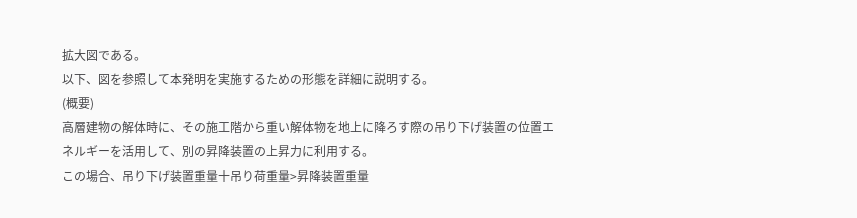拡大図である。
以下、図を参照して本発明を実施するための形態を詳細に説明する。
(概要)
高層建物の解体時に、その施工階から重い解体物を地上に降ろす際の吊り下げ装置の位置エネルギーを活用して、別の昇降装置の上昇力に利用する。
この場合、吊り下げ装置重量十吊り荷重量>昇降装置重量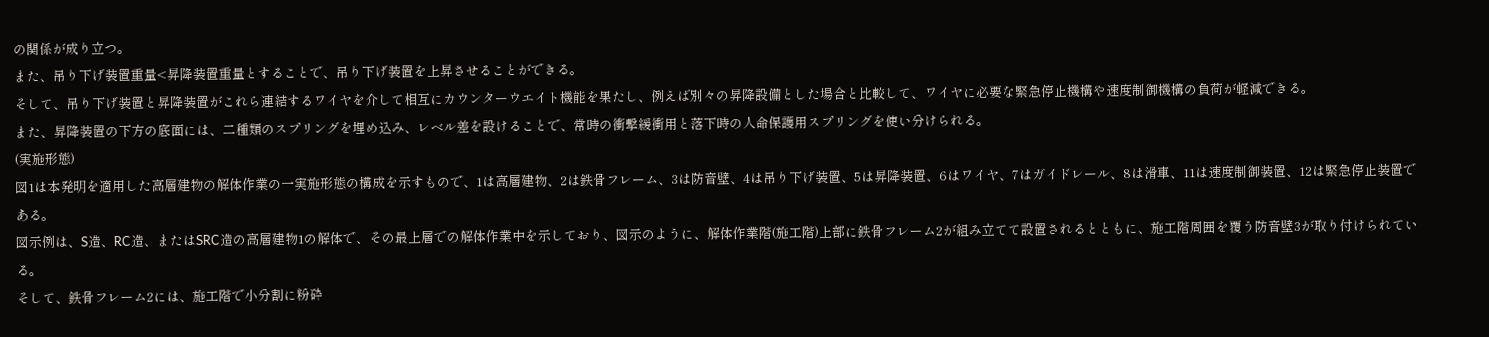の関係が成り立つ。
また、吊り下げ装置重量<昇降装置重量とすることで、吊り下げ装置を上昇させることができる。
そして、吊り下げ装置と昇降装置がこれら連結するワイヤを介して相互にカウンターウエイト機能を果たし、例えば別々の昇降設備とした場合と比較して、ワイヤに必要な緊急停止機構や速度制御機構の負荷が軽減できる。
また、昇降装置の下方の底面には、二種類のスプリングを埋め込み、レベル差を設けることで、常時の衝撃緩衝用と落下時の人命保護用スプリングを使い分けられる。
(実施形態)
図1は本発明を適用した高層建物の解体作業の一実施形態の構成を示すもので、1は高層建物、2は鉄骨フレーム、3は防音壁、4は吊り下げ装置、5は昇降装置、6はワイヤ、7はガイドレール、8は滑車、11は速度制御装置、12は緊急停止装置である。
図示例は、S造、RC造、またはSRC造の高層建物1の解体で、その最上層での解体作業中を示しており、図示のように、解体作業階(施工階)上部に鉄骨フレーム2が組み立てて設置されるとともに、施工階周囲を覆う防音壁3が取り付けられている。
そして、鉄骨フレーム2には、施工階で小分割に粉砕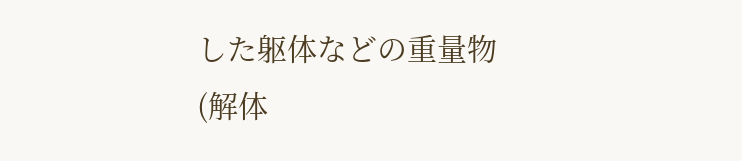した躯体などの重量物(解体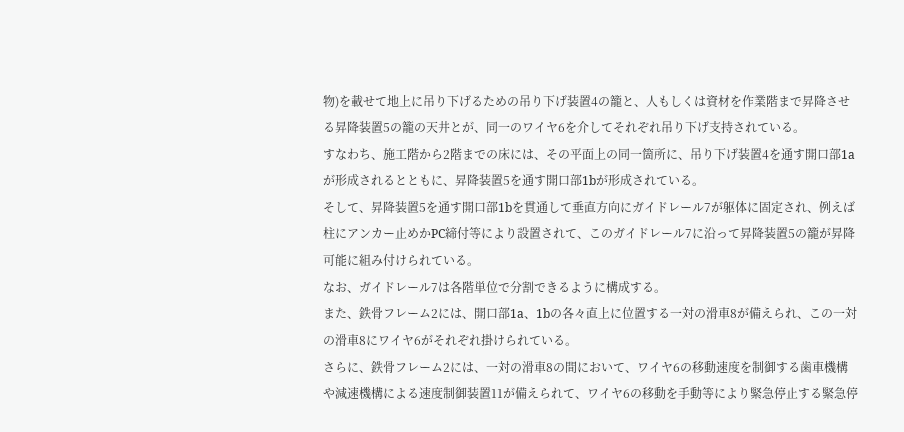物)を載せて地上に吊り下げるための吊り下げ装置4の籠と、人もしくは資材を作業階まで昇降させる昇降装置5の籠の天井とが、同一のワイヤ6を介してそれぞれ吊り下げ支持されている。
すなわち、施工階から2階までの床には、その平面上の同一箇所に、吊り下げ装置4を通す開口部1aが形成されるとともに、昇降装置5を通す開口部1bが形成されている。
そして、昇降装置5を通す開口部1bを貫通して垂直方向にガイドレール7が躯体に固定され、例えば柱にアンカー止めかPC締付等により設置されて、このガイドレール7に沿って昇降装置5の籠が昇降可能に組み付けられている。
なお、ガイドレール7は各階単位で分割できるように構成する。
また、鉄骨フレーム2には、開口部1a、1bの各々直上に位置する一対の滑車8が備えられ、この一対の滑車8にワイヤ6がそれぞれ掛けられている。
さらに、鉄骨フレーム2には、一対の滑車8の間において、ワイヤ6の移動速度を制御する歯車機構や減速機構による速度制御装置11が備えられて、ワイヤ6の移動を手動等により緊急停止する緊急停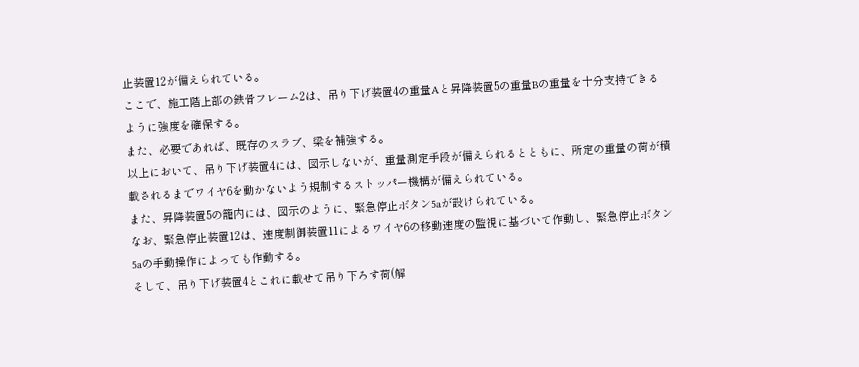止装置12が備えられている。
ここで、施工階上部の鉄骨フレーム2は、吊り下げ装置4の重量Aと昇降装置5の重量Bの重量を十分支持できるように強度を確保する。
また、必要であれば、既存のスラブ、梁を補強する。
以上において、吊り下げ装置4には、図示しないが、重量測定手段が備えられるとともに、所定の重量の荷が積載されるまでワイヤ6を動かないよう規制するストッパー機構が備えられている。
また、昇降装置5の籠内には、図示のように、緊急停止ボタン5aが設けられている。
なお、緊急停止装置12は、速度制御装置11によるワイヤ6の移動速度の監視に基づいて作動し、緊急停止ボタン5aの手動操作によっても作動する。
そして、吊り下げ装置4とこれに載せて吊り下ろす荷(解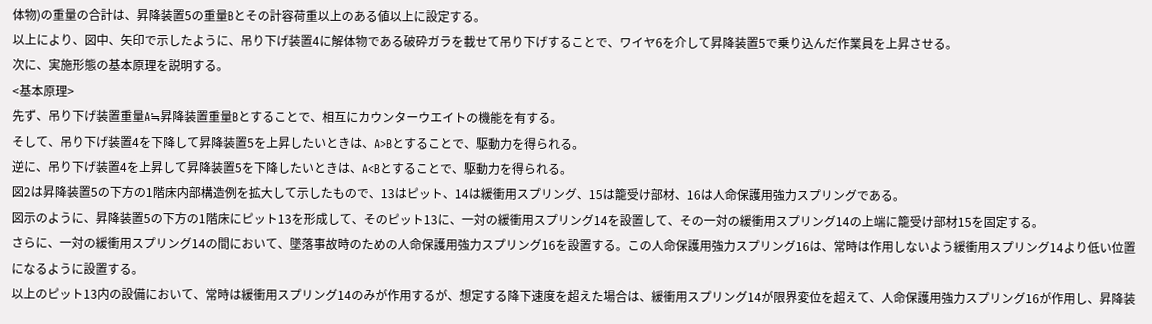体物)の重量の合計は、昇降装置5の重量Bとその計容荷重以上のある値以上に設定する。
以上により、図中、矢印で示したように、吊り下げ装置4に解体物である破砕ガラを載せて吊り下げすることで、ワイヤ6を介して昇降装置5で乗り込んだ作業員を上昇させる。
次に、実施形態の基本原理を説明する。
<基本原理>
先ず、吊り下げ装置重量A≒昇降装置重量Bとすることで、相互にカウンターウエイトの機能を有する。
そして、吊り下げ装置4を下降して昇降装置5を上昇したいときは、A>Bとすることで、駆動力を得られる。
逆に、吊り下げ装置4を上昇して昇降装置5を下降したいときは、A<Bとすることで、駆動力を得られる。
図2は昇降装置5の下方の1階床内部構造例を拡大して示したもので、13はピット、14は緩衝用スプリング、15は籠受け部材、16は人命保護用強力スプリングである。
図示のように、昇降装置5の下方の1階床にピット13を形成して、そのピット13に、一対の緩衝用スプリング14を設置して、その一対の緩衝用スプリング14の上端に籠受け部材15を固定する。
さらに、一対の緩衝用スプリング14の間において、墜落事故時のための人命保護用強力スプリング16を設置する。この人命保護用強力スプリング16は、常時は作用しないよう緩衝用スプリング14より低い位置になるように設置する。
以上のピット13内の設備において、常時は緩衝用スプリング14のみが作用するが、想定する降下速度を超えた場合は、緩衝用スプリング14が限界変位を超えて、人命保護用強力スプリング16が作用し、昇降装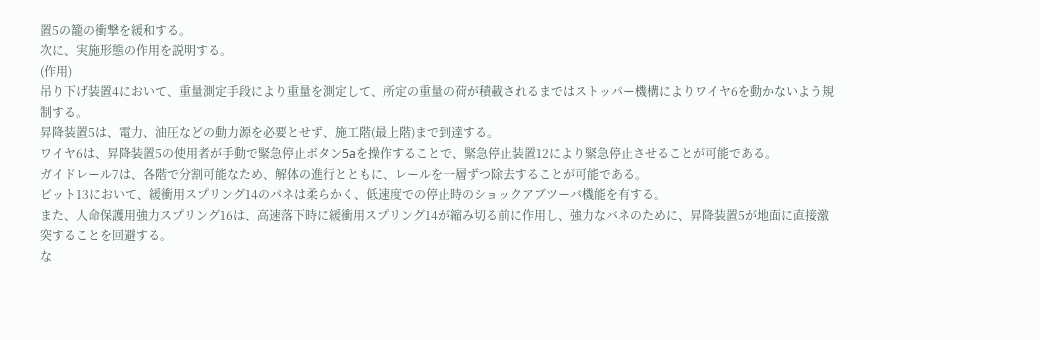置5の籠の衝撃を緩和する。
次に、実施形態の作用を説明する。
(作用)
吊り下げ装置4において、重量測定手段により重量を測定して、所定の重量の荷が積載されるまではストッパー機構によりワイヤ6を動かないよう規制する。
昇降装置5は、電力、油圧などの動力源を必要とせず、施工階(最上階)まで到達する。
ワイヤ6は、昇降装置5の使用者が手動で緊急停止ボタン5aを操作することで、緊急停止装置12により緊急停止させることが可能である。
ガイドレール7は、各階で分割可能なため、解体の進行とともに、レールを一層ずつ除去することが可能である。
ピット13において、緩衝用スプリング14のパネは柔らかく、低速度での停止時のショックアブツーバ機能を有する。
また、人命保護用強力スプリング16は、高速落下時に緩衝用スプリング14が縮み切る前に作用し、強力なバネのために、昇降装置5が地面に直接激突することを回避する。
な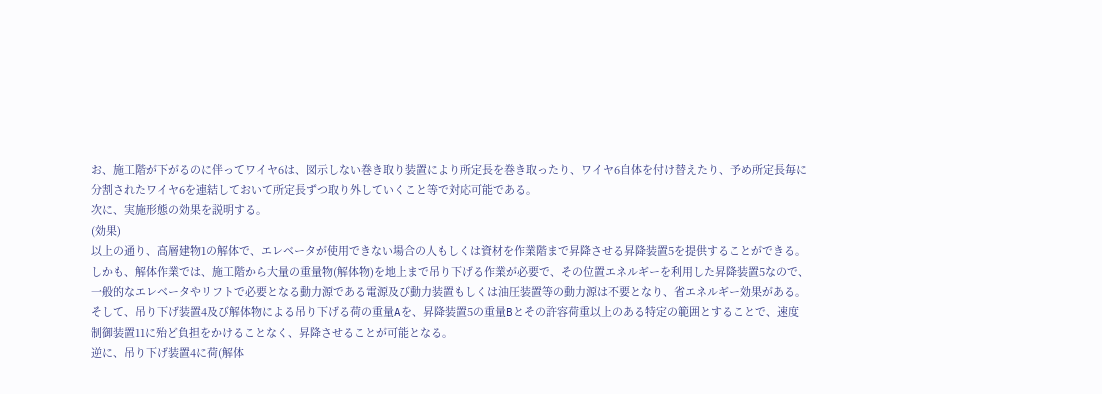お、施工階が下がるのに伴ってワイヤ6は、図示しない巻き取り装置により所定長を巻き取ったり、ワイヤ6自体を付け替えたり、予め所定長毎に分割されたワイヤ6を連結しておいて所定長ずつ取り外していくこと等で対応可能である。
次に、実施形態の効果を説明する。
(効果)
以上の通り、高層建物1の解体で、エレベータが使用できない場合の人もしくは資材を作業階まで昇降させる昇降装置5を提供することができる。
しかも、解体作業では、施工階から大量の重量物(解体物)を地上まで吊り下げる作業が必要で、その位置エネルギーを利用した昇降装置5なので、一般的なエレベータやリフトで必要となる動力源である電源及び動力装置もしくは油圧装置等の動力源は不要となり、省エネルギー効果がある。
そして、吊り下げ装置4及び解体物による吊り下げる荷の重量Aを、昇降装置5の重量Bとその許容荷重以上のある特定の範囲とすることで、速度制御装置11に殆ど負担をかけることなく、昇降させることが可能となる。
逆に、吊り下げ装置4に荷(解体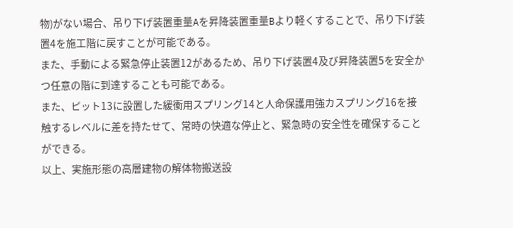物)がない場合、吊り下げ装置重量Aを昇降装置重量Bより軽くすることで、吊り下げ装置4を施工階に戻すことが可能である。
また、手動による緊急停止装置12があるため、吊り下げ装置4及び昇降装置5を安全かつ任意の階に到達することも可能である。
また、ピット13に設置した緩衝用スプリング14と人命保護用強カスプリング16を接触するレベルに差を持たせて、常時の快適な停止と、緊急時の安全性を確保することができる。
以上、実施形態の高層建物の解体物搬送設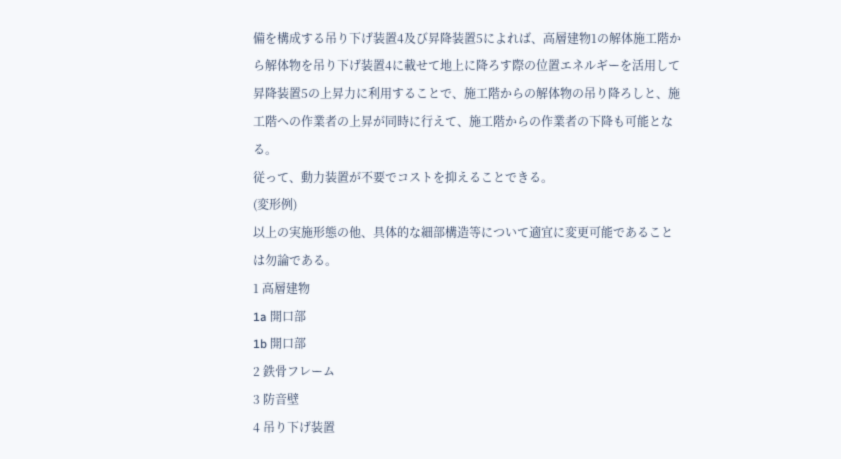備を構成する吊り下げ装置4及び昇降装置5によれば、高層建物1の解体施工階から解体物を吊り下げ装置4に載せて地上に降ろす際の位置エネルギーを活用して昇降装置5の上昇力に利用することで、施工階からの解体物の吊り降ろしと、施工階への作業者の上昇が同時に行えて、施工階からの作業者の下降も可能となる。
従って、動力装置が不要でコストを抑えることできる。
(変形例)
以上の実施形態の他、具体的な細部構造等について適宜に変更可能であることは勿論である。
1 高層建物
1a 開口部
1b 開口部
2 鉄骨フレーム
3 防音壁
4 吊り下げ装置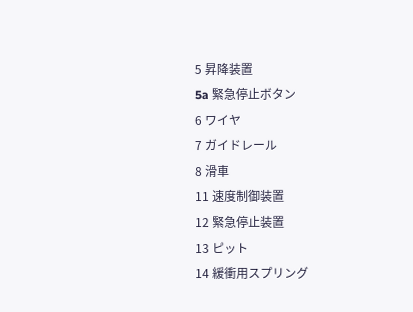5 昇降装置
5a 緊急停止ボタン
6 ワイヤ
7 ガイドレール
8 滑車
11 速度制御装置
12 緊急停止装置
13 ピット
14 緩衝用スプリング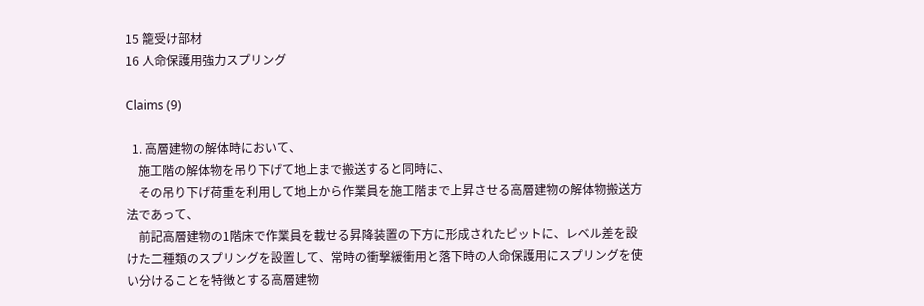15 籠受け部材
16 人命保護用強力スプリング

Claims (9)

  1. 高層建物の解体時において、
    施工階の解体物を吊り下げて地上まで搬送すると同時に、
    その吊り下げ荷重を利用して地上から作業員を施工階まで上昇させる高層建物の解体物搬送方法であって、
    前記高層建物の1階床で作業員を載せる昇降装置の下方に形成されたピットに、レベル差を設けた二種類のスプリングを設置して、常時の衝撃緩衝用と落下時の人命保護用にスプリングを使い分けることを特徴とする高層建物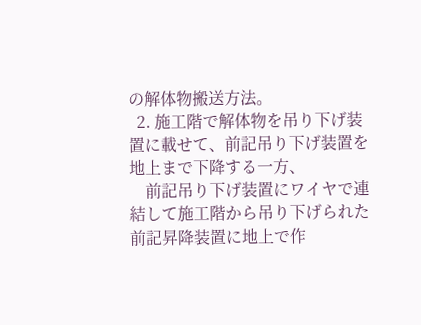の解体物搬送方法。
  2. 施工階で解体物を吊り下げ装置に載せて、前記吊り下げ装置を地上まで下降する一方、
    前記吊り下げ装置にワイヤで連結して施工階から吊り下げられた前記昇降装置に地上で作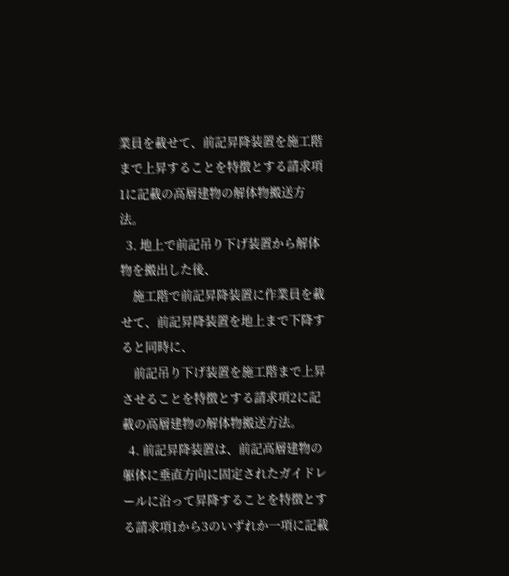業員を載せて、前記昇降装置を施工階まで上昇することを特徴とする請求項1に記載の高層建物の解体物搬送方法。
  3. 地上で前記吊り下げ装置から解体物を搬出した後、
    施工階で前記昇降装置に作業員を載せて、前記昇降装置を地上まで下降すると同時に、
    前記吊り下げ装置を施工階まで上昇させることを特徴とする請求項2に記載の高層建物の解体物搬送方法。
  4. 前記昇降装置は、前記高層建物の躯体に垂直方向に固定されたガイドレールに沿って昇降することを特徴とする請求項1から3のいずれか一項に記載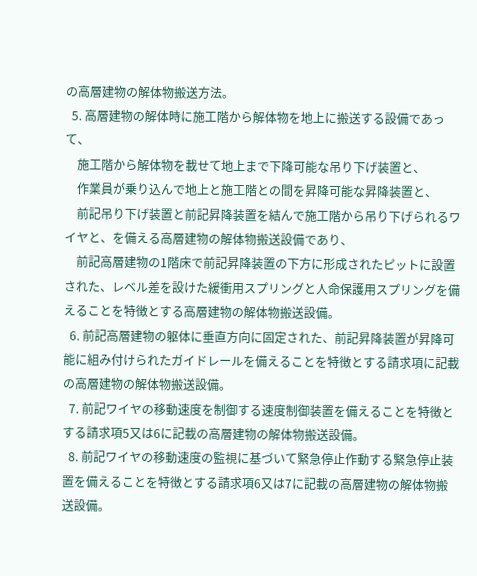の高層建物の解体物搬送方法。
  5. 高層建物の解体時に施工階から解体物を地上に搬送する設備であって、
    施工階から解体物を載せて地上まで下降可能な吊り下げ装置と、
    作業員が乗り込んで地上と施工階との間を昇降可能な昇降装置と、
    前記吊り下げ装置と前記昇降装置を結んで施工階から吊り下げられるワイヤと、を備える高層建物の解体物搬送設備であり、
    前記高層建物の1階床で前記昇降装置の下方に形成されたピットに設置された、レベル差を設けた緩衝用スプリングと人命保護用スプリングを備えることを特徴とする高層建物の解体物搬送設備。
  6. 前記高層建物の躯体に垂直方向に固定された、前記昇降装置が昇降可能に組み付けられたガイドレールを備えることを特徴とする請求項に記載の高層建物の解体物搬送設備。
  7. 前記ワイヤの移動速度を制御する速度制御装置を備えることを特徴とする請求項5又は6に記載の高層建物の解体物搬送設備。
  8. 前記ワイヤの移動速度の監視に基づいて緊急停止作動する緊急停止装置を備えることを特徴とする請求項6又は7に記載の高層建物の解体物搬送設備。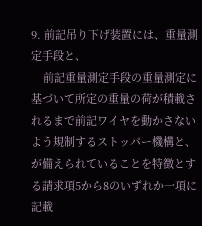9. 前記吊り下げ装置には、重量測定手段と、
    前記重量測定手段の重量測定に基づいて所定の重量の荷が積載されるまで前記ワイヤを動かさないよう規制するストッパー機構と、が備えられていることを特徴とする請求項5から8のいずれか一項に記載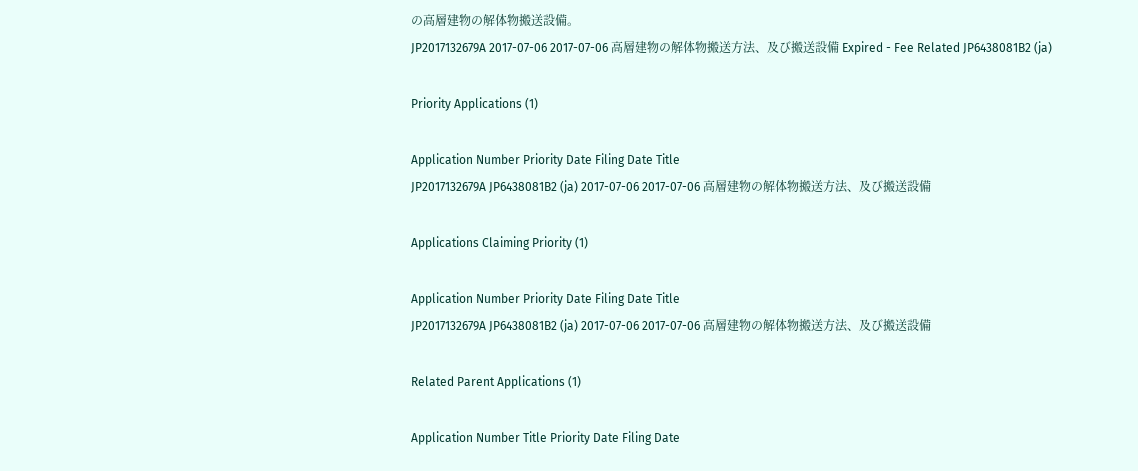の高層建物の解体物搬送設備。
JP2017132679A 2017-07-06 2017-07-06 高層建物の解体物搬送方法、及び搬送設備 Expired - Fee Related JP6438081B2 (ja)

Priority Applications (1)

Application Number Priority Date Filing Date Title
JP2017132679A JP6438081B2 (ja) 2017-07-06 2017-07-06 高層建物の解体物搬送方法、及び搬送設備

Applications Claiming Priority (1)

Application Number Priority Date Filing Date Title
JP2017132679A JP6438081B2 (ja) 2017-07-06 2017-07-06 高層建物の解体物搬送方法、及び搬送設備

Related Parent Applications (1)

Application Number Title Priority Date Filing Date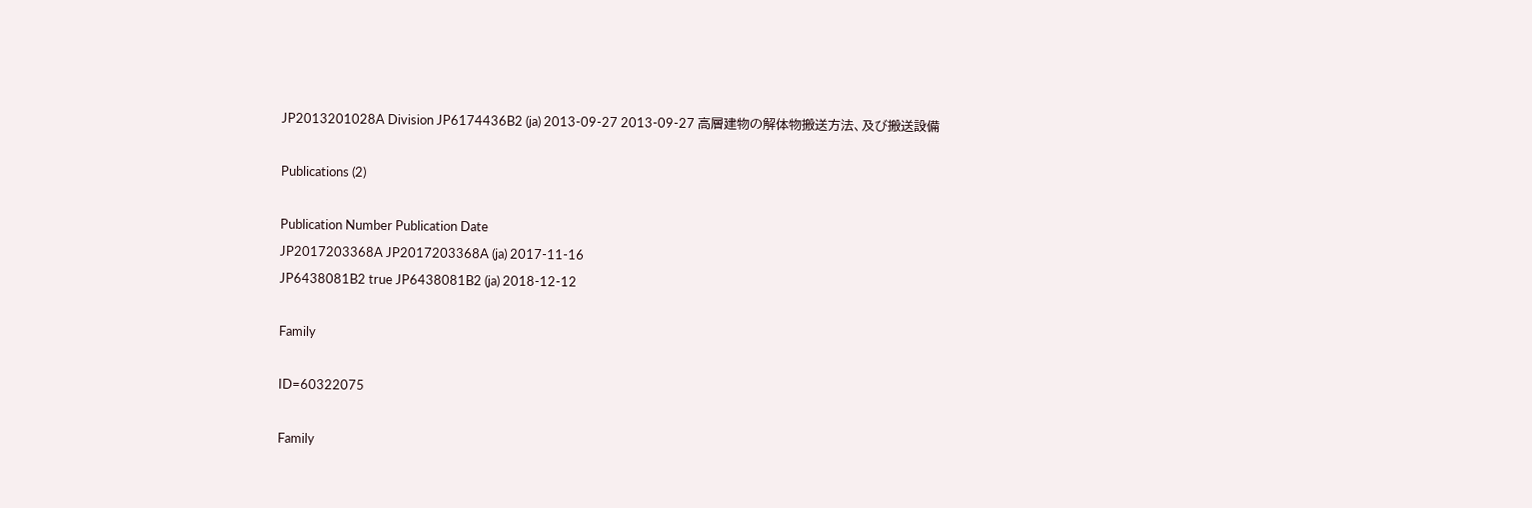JP2013201028A Division JP6174436B2 (ja) 2013-09-27 2013-09-27 高層建物の解体物搬送方法、及び搬送設備

Publications (2)

Publication Number Publication Date
JP2017203368A JP2017203368A (ja) 2017-11-16
JP6438081B2 true JP6438081B2 (ja) 2018-12-12

Family

ID=60322075

Family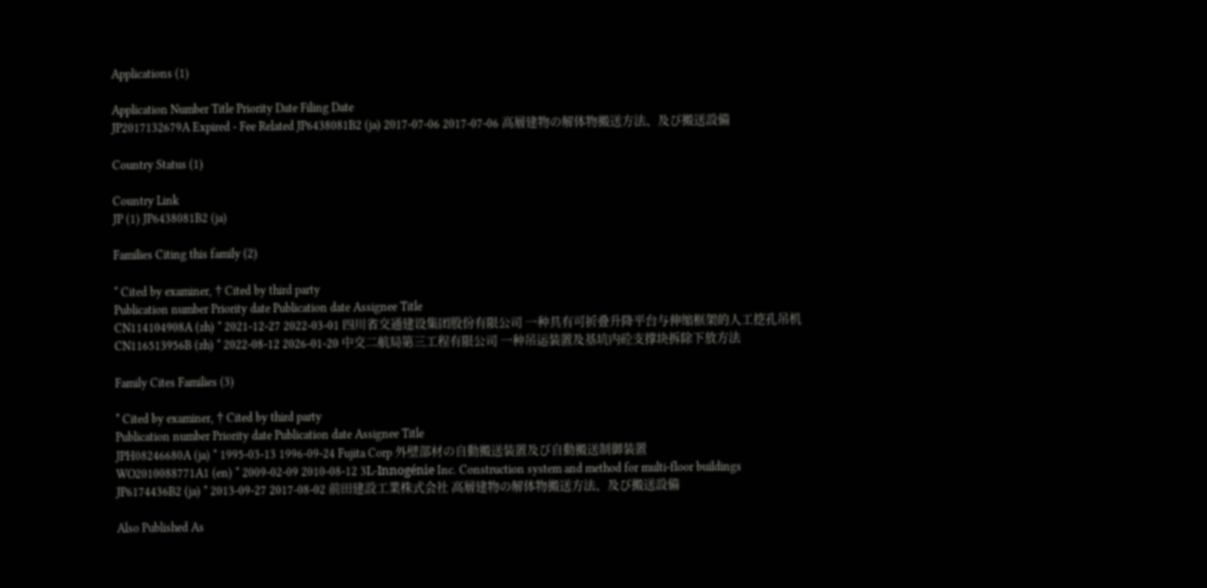Applications (1)

Application Number Title Priority Date Filing Date
JP2017132679A Expired - Fee Related JP6438081B2 (ja) 2017-07-06 2017-07-06 高層建物の解体物搬送方法、及び搬送設備

Country Status (1)

Country Link
JP (1) JP6438081B2 (ja)

Families Citing this family (2)

* Cited by examiner, † Cited by third party
Publication number Priority date Publication date Assignee Title
CN114104908A (zh) * 2021-12-27 2022-03-01 四川省交通建设集团股份有限公司 一种具有可折叠升降平台与伸缩框架的人工挖孔吊机
CN116513956B (zh) * 2022-08-12 2026-01-20 中交二航局第三工程有限公司 一种吊运装置及基坑内砼支撑块拆除下放方法

Family Cites Families (3)

* Cited by examiner, † Cited by third party
Publication number Priority date Publication date Assignee Title
JPH08246680A (ja) * 1995-03-13 1996-09-24 Fujita Corp 外壁部材の自動搬送装置及び自動搬送制御装置
WO2010088771A1 (en) * 2009-02-09 2010-08-12 3L-Innogénie Inc. Construction system and method for multi-floor buildings
JP6174436B2 (ja) * 2013-09-27 2017-08-02 前田建設工業株式会社 高層建物の解体物搬送方法、及び搬送設備

Also Published As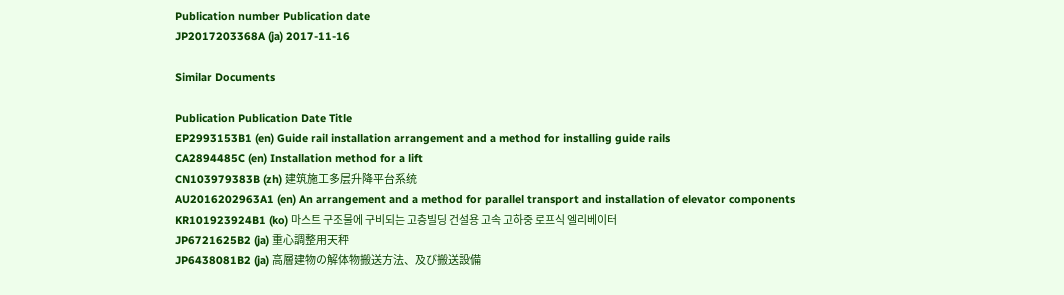Publication number Publication date
JP2017203368A (ja) 2017-11-16

Similar Documents

Publication Publication Date Title
EP2993153B1 (en) Guide rail installation arrangement and a method for installing guide rails
CA2894485C (en) Installation method for a lift
CN103979383B (zh) 建筑施工多层升降平台系统
AU2016202963A1 (en) An arrangement and a method for parallel transport and installation of elevator components
KR101923924B1 (ko) 마스트 구조물에 구비되는 고층빌딩 건설용 고속 고하중 로프식 엘리베이터
JP6721625B2 (ja) 重心調整用天秤
JP6438081B2 (ja) 高層建物の解体物搬送方法、及び搬送設備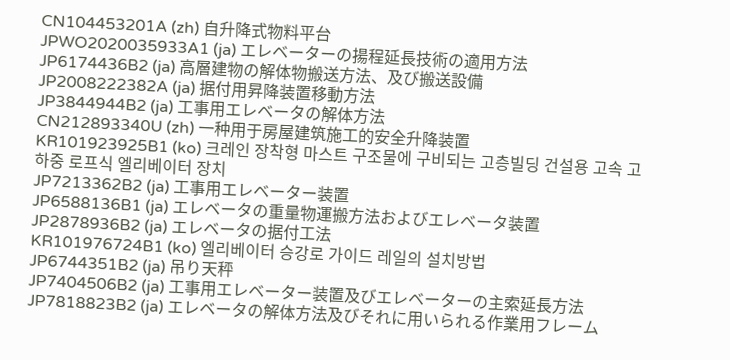CN104453201A (zh) 自升降式物料平台
JPWO2020035933A1 (ja) エレベーターの揚程延長技術の適用方法
JP6174436B2 (ja) 高層建物の解体物搬送方法、及び搬送設備
JP2008222382A (ja) 据付用昇降装置移動方法
JP3844944B2 (ja) 工事用エレベータの解体方法
CN212893340U (zh) 一种用于房屋建筑施工的安全升降装置
KR101923925B1 (ko) 크레인 장착형 마스트 구조물에 구비되는 고층빌딩 건설용 고속 고하중 로프식 엘리베이터 장치
JP7213362B2 (ja) 工事用エレベーター装置
JP6588136B1 (ja) エレベータの重量物運搬方法およびエレベータ装置
JP2878936B2 (ja) エレベータの据付工法
KR101976724B1 (ko) 엘리베이터 승강로 가이드 레일의 설치방법
JP6744351B2 (ja) 吊り天秤
JP7404506B2 (ja) 工事用エレベーター装置及びエレベーターの主索延長方法
JP7818823B2 (ja) エレベータの解体方法及びそれに用いられる作業用フレーム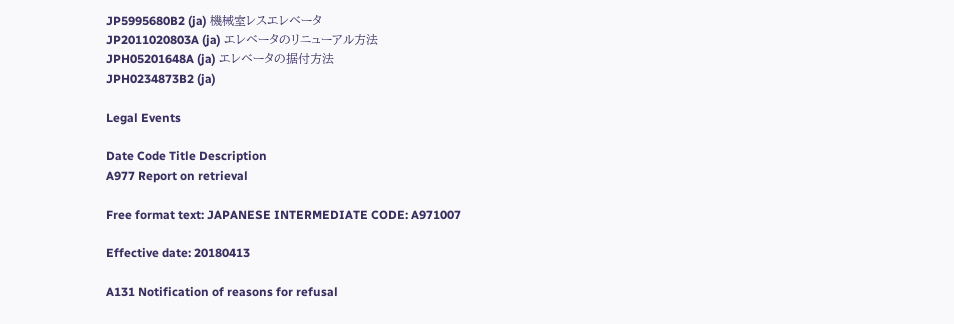JP5995680B2 (ja) 機械室レスエレベータ
JP2011020803A (ja) エレベータのリニューアル方法
JPH05201648A (ja) エレベータの据付方法
JPH0234873B2 (ja)

Legal Events

Date Code Title Description
A977 Report on retrieval

Free format text: JAPANESE INTERMEDIATE CODE: A971007

Effective date: 20180413

A131 Notification of reasons for refusal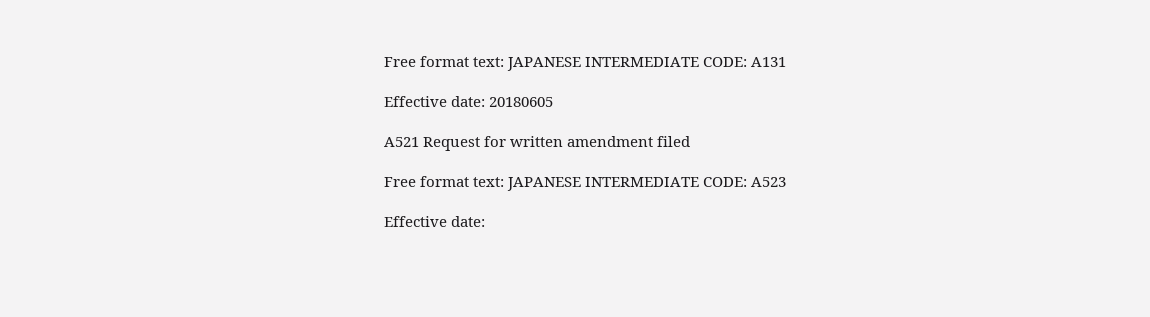Free format text: JAPANESE INTERMEDIATE CODE: A131

Effective date: 20180605

A521 Request for written amendment filed

Free format text: JAPANESE INTERMEDIATE CODE: A523

Effective date: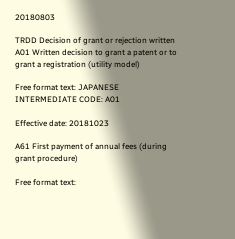20180803

TRDD Decision of grant or rejection written
A01 Written decision to grant a patent or to grant a registration (utility model)

Free format text: JAPANESE INTERMEDIATE CODE: A01

Effective date: 20181023

A61 First payment of annual fees (during grant procedure)

Free format text: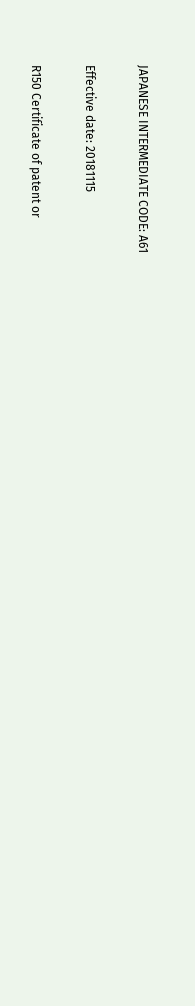JAPANESE INTERMEDIATE CODE: A61

Effective date: 20181115

R150 Certificate of patent or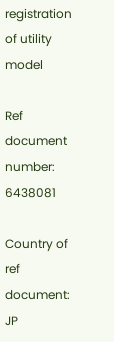registration of utility model

Ref document number: 6438081

Country of ref document: JP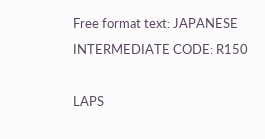Free format text: JAPANESE INTERMEDIATE CODE: R150

LAPS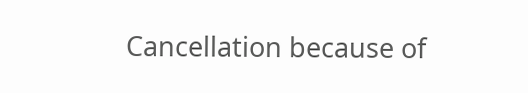Cancellation because of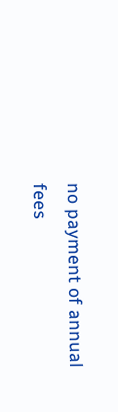no payment of annual fees